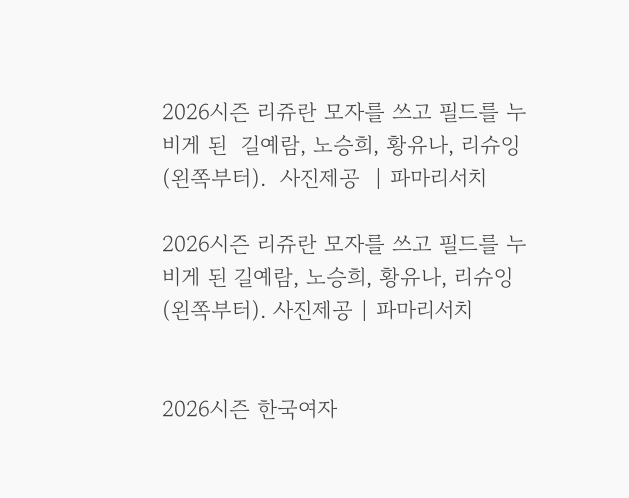2026시즌 리쥬란 모자를 쓰고 필드를 누비게 된  길예람, 노승희, 황유나, 리슈잉(왼쪽부터).  사진제공  | 파마리서치

2026시즌 리쥬란 모자를 쓰고 필드를 누비게 된 길예람, 노승희, 황유나, 리슈잉(왼쪽부터). 사진제공 | 파마리서치


2026시즌 한국여자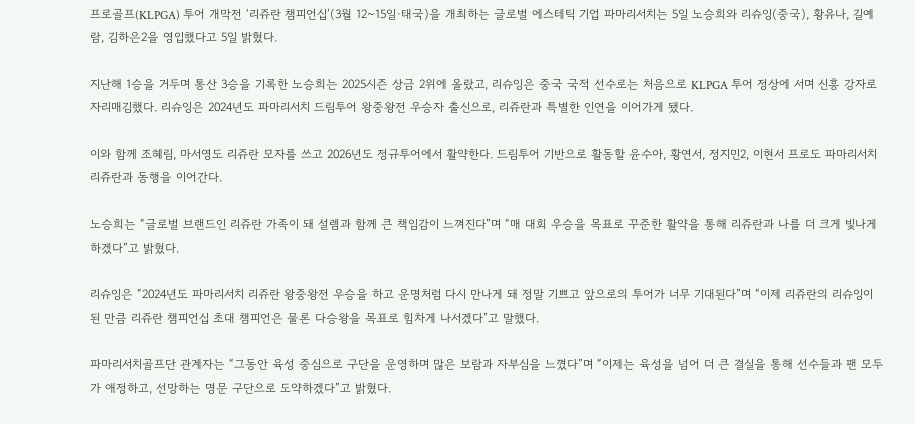프로골프(KLPGA) 투어 개막전 ‘리쥬란 챔피언십’(3월 12~15일·태국)을 개최하는 글로벌 에스테틱 기업 파마리서치는 5일 노승희와 리슈잉(중국), 황유나, 길예람, 김하은2을 영입했다고 5일 밝혔다.

지난해 1승을 거두며 통산 3승을 기록한 노승희는 2025시즌 상금 2위에 올랐고, 리슈잉은 중국 국적 선수로는 처음으로 KLPGA 투어 정상에 서며 신흥 강자로 자리매김했다. 리슈잉은 2024년도 파마리서치 드림투어 왕중왕전 우승자 출신으로, 리쥬란과 특별한 인연을 이어가게 됐다.

이와 함께 조혜림, 마서영도 리쥬란 모자를 쓰고 2026년도 정규투어에서 활약한다. 드림투어 기반으로 활동할 윤수아, 황연서, 정지민2, 이현서 프로도 파마리서치 리쥬란과 동행을 이어간다.

노승희는 “글로벌 브랜드인 리쥬란 가족이 돼 설렘과 함께 큰 책임감이 느껴진다”며 “매 대회 우승을 목표로 꾸준한 활약을 통해 리쥬란과 나를 더 크게 빛나게 하겠다”고 밝혔다.

리슈잉은 “2024년도 파마리서치 리쥬란 왕중왕전 우승을 하고 운명처럼 다시 만나게 돼 정말 기쁘고 앞으로의 투어가 너무 기대된다”며 “이제 리쥬란의 리슈잉이 된 만큼 리쥬란 챔피언십 초대 챔피언은 물론 다승왕을 목표로 힘차게 나서겠다”고 말했다.

파마리서치골프단 관계자는 “그동안 육성 중심으로 구단을 운영하며 많은 보람과 자부심을 느꼈다”며 “이제는 육성을 넘어 더 큰 결실을 통해 선수들과 팬 모두가 애정하고, 선망하는 명문 구단으로 도약하겠다”고 밝혔다.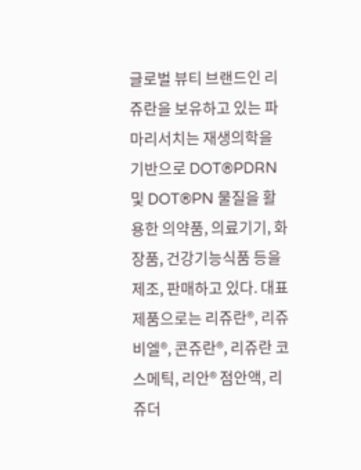글로벌 뷰티 브랜드인 리쥬란을 보유하고 있는 파마리서치는 재생의학을 기반으로 DOT®PDRN 및 DOT®PN 물질을 활용한 의약품, 의료기기, 화장품, 건강기능식품 등을 제조, 판매하고 있다. 대표 제품으로는 리쥬란®, 리쥬비엘®, 콘쥬란®, 리쥬란 코스메틱, 리안® 점안액, 리쥬더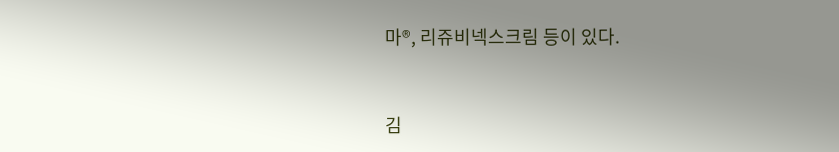마®, 리쥬비넥스크림 등이 있다.



김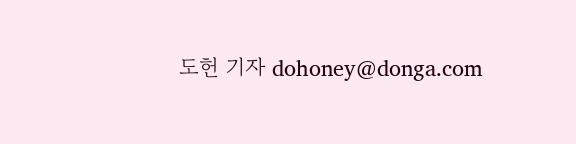도헌 기자 dohoney@donga.com